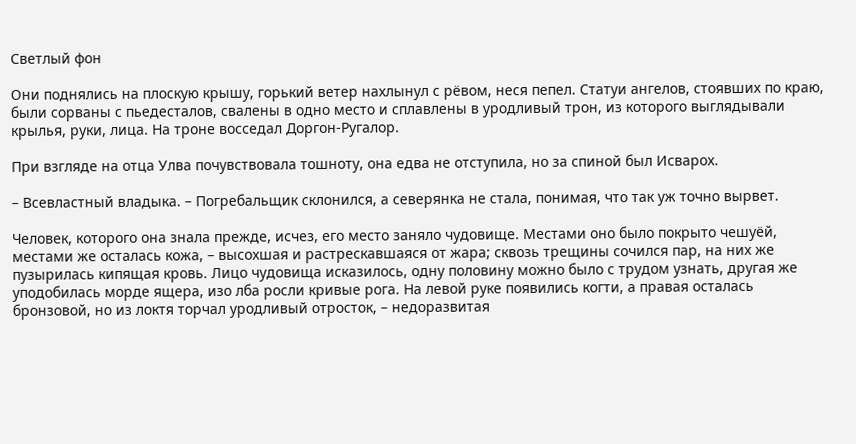Светлый фон

Они поднялись на плоскую крышу, горький ветер нахлынул с рёвом, неся пепел. Статуи ангелов, стоявших по краю, были сорваны с пьедесталов, свалены в одно место и сплавлены в уродливый трон, из которого выглядывали крылья, руки, лица. На троне восседал Доргон-Ругалор.

При взгляде на отца Улва почувствовала тошноту, она едва не отступила, но за спиной был Исварох.

– Всевластный владыка. – Погребальщик склонился, а северянка не стала, понимая, что так уж точно вырвет.

Человек, которого она знала прежде, исчез, его место заняло чудовище. Местами оно было покрыто чешуёй, местами же осталась кожа, – высохшая и растрескавшаяся от жара; сквозь трещины сочился пар, на них же пузырилась кипящая кровь. Лицо чудовища исказилось, одну половину можно было с трудом узнать, другая же уподобилась морде ящера, изо лба росли кривые рога. На левой руке появились когти, а правая осталась бронзовой, но из локтя торчал уродливый отросток, – недоразвитая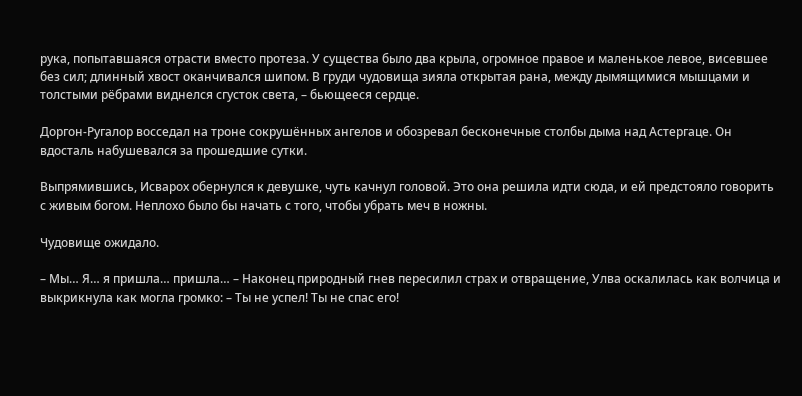рука, попытавшаяся отрасти вместо протеза. У существа было два крыла, огромное правое и маленькое левое, висевшее без сил; длинный хвост оканчивался шипом. В груди чудовища зияла открытая рана, между дымящимися мышцами и толстыми рёбрами виднелся сгусток света, – бьющееся сердце.

Доргон-Ругалор восседал на троне сокрушённых ангелов и обозревал бесконечные столбы дыма над Астергаце. Он вдосталь набушевался за прошедшие сутки.

Выпрямившись, Исварох обернулся к девушке, чуть качнул головой. Это она решила идти сюда, и ей предстояло говорить с живым богом. Неплохо было бы начать с того, чтобы убрать меч в ножны.

Чудовище ожидало.

– Мы… Я… я пришла… пришла… – Наконец природный гнев пересилил страх и отвращение, Улва оскалилась как волчица и выкрикнула как могла громко: – Ты не успел! Ты не спас его!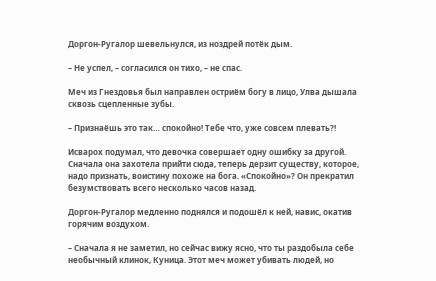Доргон-Ругалор шевельнулся, из ноздрей потёк дым.

– Не успел, – согласился он тихо, – не спас.

Меч из Гнездовья был направлен остриём богу в лицо, Улва дышала сквозь сцепленные зубы.

– Признаёшь это так… спокойно! Тебе что, уже совсем плевать?!

Исварох подумал, что девочка совершает одну ошибку за другой. Сначала она захотела прийти сюда, теперь дерзит существу, которое, надо признать, воистину похоже на бога. «Спокойно»? Он прекратил безумствовать всего несколько часов назад.

Доргон-Ругалор медленно поднялся и подошёл к ней, навис, окатив горячим воздухом.

– Сначала я не заметил, но сейчас вижу ясно, что ты раздобыла себе необычный клинок, Куница. Этот меч может убивать людей, но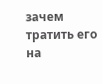зачем тратить его на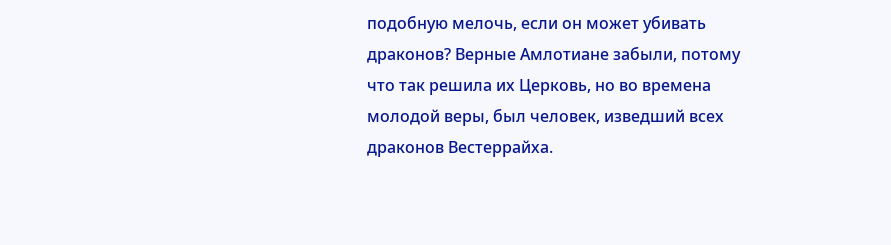подобную мелочь, если он может убивать драконов? Верные Амлотиане забыли, потому что так решила их Церковь, но во времена молодой веры, был человек, изведший всех драконов Вестеррайха.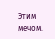Этим мечом.